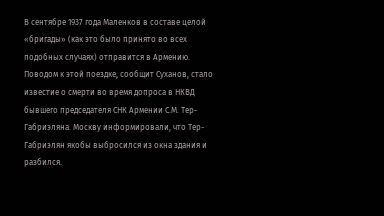В сентябре 1937 года Маленков в составе целой «бригады» (как это было принято во всех подобных случаях) отправится в Армению. Поводом к этой поездке, сообщит Суханов, стало известие о смерти во время допроса в НКВД бывшего председателя СНК Армении С.М. Тер-Габриэляна. Москву информировали, что Тер-Габриэлян якобы выбросился из окна здания и разбился.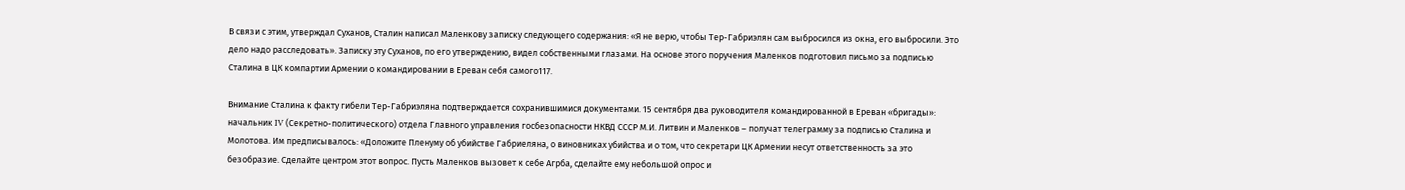В связи с этим, утверждал Суханов, Сталин написал Маленкову записку следующего содержания: «Я не верю, чтобы Тер-Габриэлян сам выбросился из окна, его выбросили. Это дело надо расследовать». Записку эту Суханов, по его утверждению, видел собственными глазами. На основе этого поручения Маленков подготовил письмо за подписью Сталина в ЦК компартии Армении о командировании в Ереван себя самого117.

Внимание Сталина к факту гибели Тер-Габриэляна подтверждается сохранившимися документами. 15 сентября два руководителя командированной в Ереван «бригады»: начальник IV (Секретно-политического) отдела Главного управления госбезопасности НКВД СССР М.И. Литвин и Маленков – получат телеграмму за подписью Сталина и Молотова. Им предписывалось: «Доложите Пленуму об убийстве Габриеляна, о виновниках убийства и о том, что секретари ЦК Армении несут ответственность за это безобразие. Сделайте центром этот вопрос. Пусть Маленков вызовет к себе Агрба, сделайте ему небольшой опрос и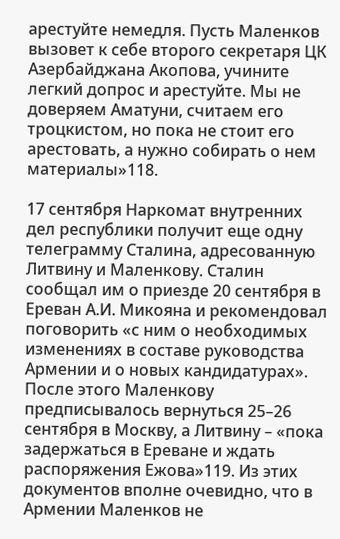арестуйте немедля. Пусть Маленков вызовет к себе второго секретаря ЦК Азербайджана Акопова, учините легкий допрос и арестуйте. Мы не доверяем Аматуни, считаем его троцкистом, но пока не стоит его арестовать, а нужно собирать о нем материалы»118.

17 сентября Наркомат внутренних дел республики получит еще одну телеграмму Сталина, адресованную Литвину и Маленкову. Сталин сообщал им о приезде 20 сентября в Ереван А.И. Микояна и рекомендовал поговорить «с ним о необходимых изменениях в составе руководства Армении и о новых кандидатурах». После этого Маленкову предписывалось вернуться 25–26 сентября в Москву, а Литвину – «пока задержаться в Ереване и ждать распоряжения Ежова»119. Из этих документов вполне очевидно, что в Армении Маленков не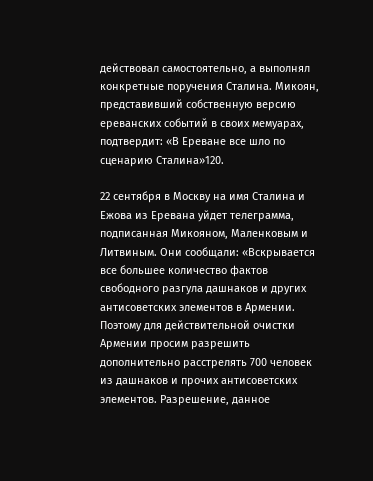действовал самостоятельно, а выполнял конкретные поручения Сталина. Микоян, представивший собственную версию ереванских событий в своих мемуарах, подтвердит: «В Ереване все шло по сценарию Сталина»120.

22 сентября в Москву на имя Сталина и Ежова из Еревана уйдет телеграмма, подписанная Микояном, Маленковым и Литвиным. Они сообщали: «Вскрывается все большее количество фактов свободного разгула дашнаков и других антисоветских элементов в Армении. Поэтому для действительной очистки Армении просим разрешить дополнительно расстрелять 700 человек из дашнаков и прочих антисоветских элементов. Разрешение, данное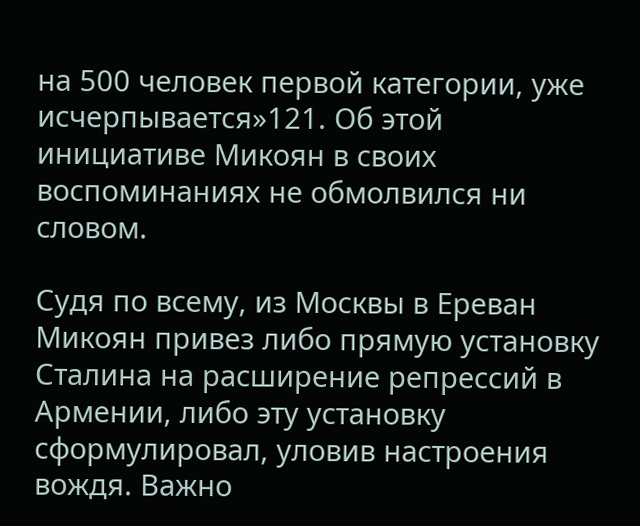на 500 человек первой категории, уже исчерпывается»121. Об этой инициативе Микоян в своих воспоминаниях не обмолвился ни словом.

Судя по всему, из Москвы в Ереван Микоян привез либо прямую установку Сталина на расширение репрессий в Армении, либо эту установку сформулировал, уловив настроения вождя. Важно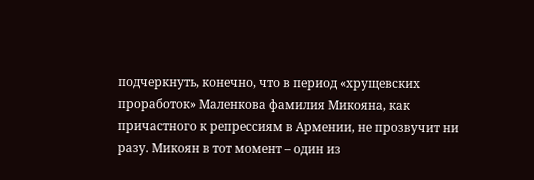подчеркнуть, конечно, что в период «хрущевских проработок» Маленкова фамилия Микояна, как причастного к репрессиям в Армении, не прозвучит ни разу. Микоян в тот момент – один из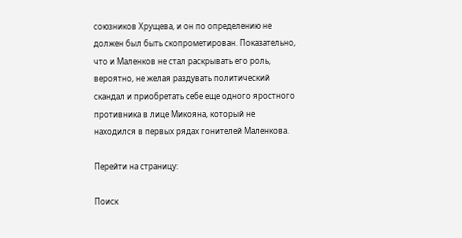союзников Хрущева, и он по определению не должен был быть скопрометирован. Показательно, что и Маленков не стал раскрывать его роль, вероятно, не желая раздувать политический скандал и приобретать себе еще одного яростного противника в лице Микояна, который не находился в первых рядах гонителей Маленкова.

Перейти на страницу:

Поиск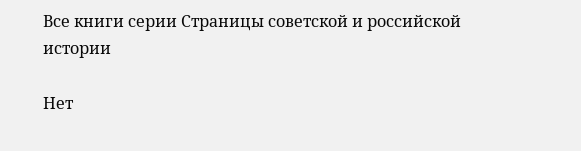Все книги серии Страницы советской и российской истории

Нет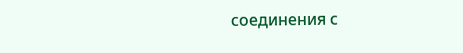соединения с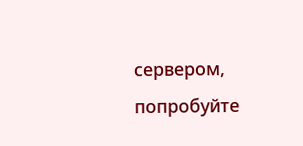сервером, попробуйте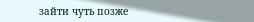зайти чуть позже